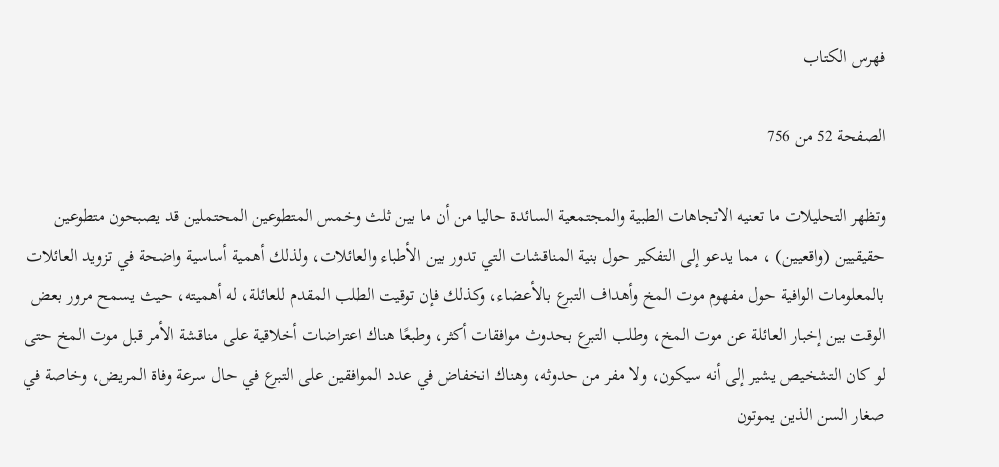فهرس الكتاب

الصفحة 52 من 756

وتظهر التحليلات ما تعنيه الاتجاهات الطبية والمجتمعية السائدة حاليا من أن ما بين ثلث وخمس المتطوعين المحتملين قد يصبحون متطوعين حقيقيين (واقعيين) ، مما يدعو إلى التفكير حول بنية المناقشات التي تدور بين الأطباء والعائلات، ولذلك أهمية أساسية واضحة في تزويد العائلات بالمعلومات الوافية حول مفهوم موت المخ وأهداف التبرع بالأعضاء، وكذلك فإن توقيت الطلب المقدم للعائلة، له أهميته، حيث يسمح مرور بعض الوقت بين إخبار العائلة عن موت المخ، وطلب التبرع بحدوث موافقات أكثر، وطبعًا هناك اعتراضات أخلاقية على مناقشة الأمر قبل موت المخ حتى لو كان التشخيص يشير إلى أنه سيكون، ولا مفر من حدوثه، وهناك انخفاض في عدد الموافقين على التبرع في حال سرعة وفاة المريض، وخاصة في صغار السن الذين يموتون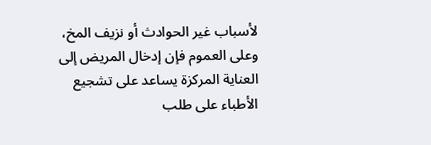لأسباب غير الحوادث أو نزيف المخ، وعلى العموم فإن إدخال المريض إلى العناية المركزة يساعد على تشجيع الأطباء على طلب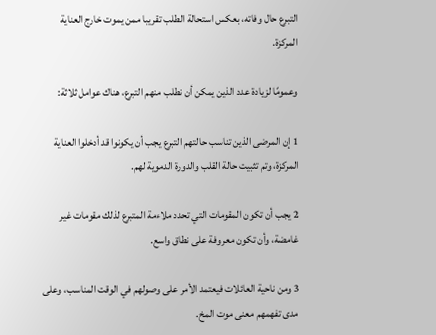التبرع حال وفاته، بعكس استحالة الطلب تقريبا ممن يموت خارج العناية المركزة.

وعمومًا لزيادة عدد الذين يمكن أن نطلب منهم التبرع، هناك عوامل ثلاثة:

1 إن المرضى الذين تناسب حالتهم التبرع يجب أن يكونوا قد أدخلوا العناية المركزة، وتم تثبيت حالة القلب والدورة الدموية لهم.

2 يجب أن تكون المقومات التي تحدد ملاءمة المتبرع لذلك مقومات غير غامضة، وأن تكون معروفة على نطاق واسع.

3 ومن ناحية العائلات فيعتمد الأمر على وصولهم في الوقت المناسب، وعلى مدى تفهمهم معنى موت المخ.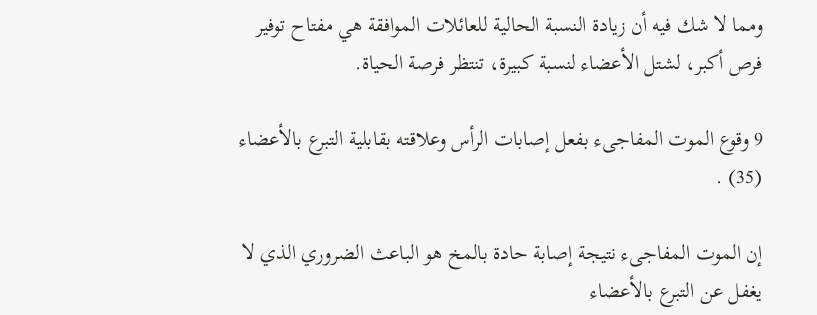ومما لا شك فيه أن زيادة النسبة الحالية للعائلات الموافقة هي مفتاح توفير فرص أكبر، لشتل الأعضاء لنسبة كبيرة، تنتظر فرصة الحياة.

9 وقوع الموت المفاجىء بفعل إصابات الرأس وعلاقته بقابلية التبرع بالأعضاء (35) .

إن الموت المفاجىء نتيجة إصابة حادة بالمخ هو الباعث الضروري الذي لا يغفل عن التبرع بالأعضاء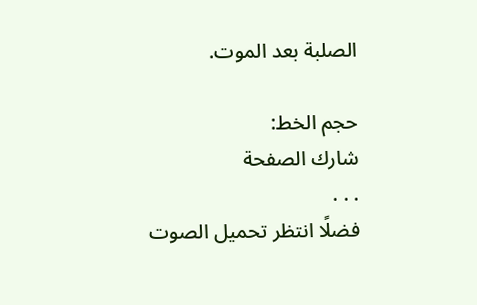الصلبة بعد الموت.

حجم الخط:
شارك الصفحة
. . .
فضلًا انتظر تحميل الصوت